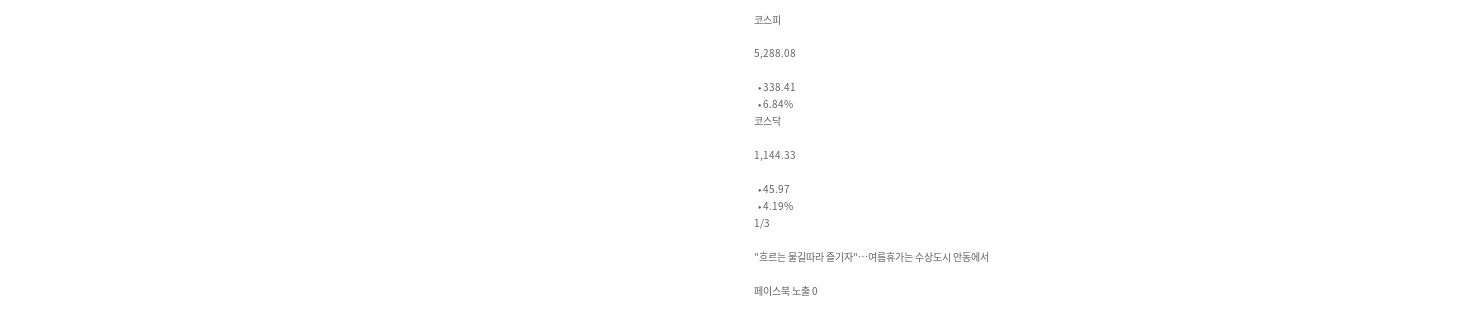코스피

5,288.08

  • 338.41
  • 6.84%
코스닥

1,144.33

  • 45.97
  • 4.19%
1/3

"흐르는 물길따라 즐기자"…여름휴가는 수상도시 안동에서

페이스북 노출 0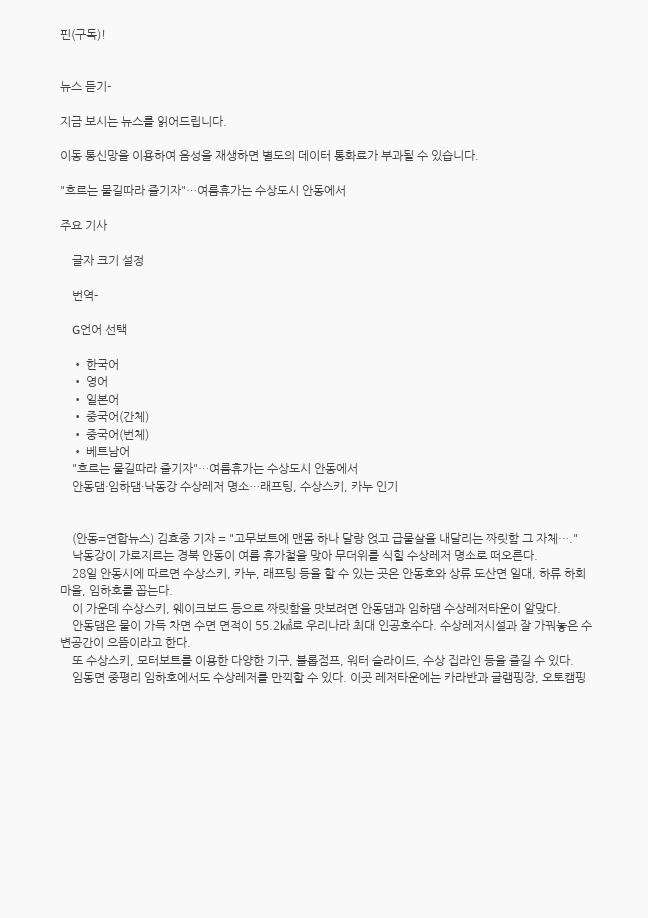핀(구독)!


뉴스 듣기-

지금 보시는 뉴스를 읽어드립니다.

이동 통신망을 이용하여 음성을 재생하면 별도의 데이터 통화료가 부과될 수 있습니다.

"흐르는 물길따라 즐기자"…여름휴가는 수상도시 안동에서

주요 기사

    글자 크기 설정

    번역-

    G언어 선택

    • 한국어
    • 영어
    • 일본어
    • 중국어(간체)
    • 중국어(번체)
    • 베트남어
    "흐르는 물길따라 즐기자"…여름휴가는 수상도시 안동에서
    안동댐·임하댐·낙동강 수상레저 명소…래프팅, 수상스키, 카누 인기


    (안동=연합뉴스) 김효중 기자 = "고무보트에 맨몸 하나 달랑 얹고 급물살을 내달리는 짜릿함 그 자체…."
    낙동강이 가로지르는 경북 안동이 여름 휴가철을 맞아 무더위를 식힐 수상레저 명소로 떠오른다.
    28일 안동시에 따르면 수상스키, 카누, 래프팅 등을 할 수 있는 곳은 안동호와 상류 도산면 일대, 하류 하회마을, 임하호를 꼽는다.
    이 가운데 수상스키, 웨이크보드 등으로 짜릿함을 맛보려면 안동댐과 임하댐 수상레저타운이 알맞다.
    안동댐은 물이 가득 차면 수면 면적이 55.2㎢로 우리나라 최대 인공호수다. 수상레저시설과 잘 가꿔놓은 수변공간이 으뜸이라고 한다.
    또 수상스키, 모터보트를 이용한 다양한 기구, 블롭점프, 워터 슬라이드, 수상 집라인 등을 즐길 수 있다.
    임동면 중평리 임하호에서도 수상레저를 만끽할 수 있다. 이곳 레저타운에는 카라반과 글램핑장, 오토캠핑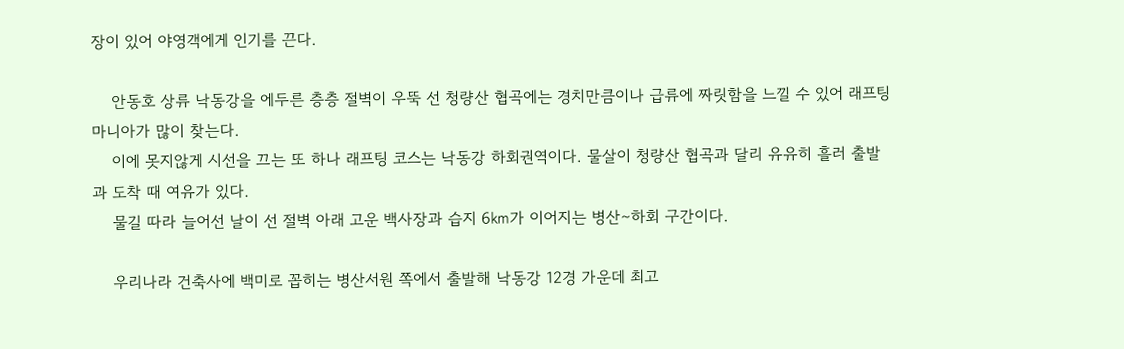장이 있어 야영객에게 인기를 끈다.

    안동호 상류 낙동강을 에두른 층층 절벽이 우뚝 선 청량산 협곡에는 경치만큼이나 급류에 짜릿함을 느낄 수 있어 래프팅 마니아가 많이 찾는다.
    이에 못지않게 시선을 끄는 또 하나 래프팅 코스는 낙동강 하회권역이다. 물살이 청량산 협곡과 달리 유유히 흘러 출발과 도착 때 여유가 있다.
    물길 따라 늘어선 날이 선 절벽 아래 고운 백사장과 습지 6㎞가 이어지는 병산∼하회 구간이다.

    우리나라 건축사에 백미로 꼽히는 병산서원 쪽에서 출발해 낙동강 12경 가운데 최고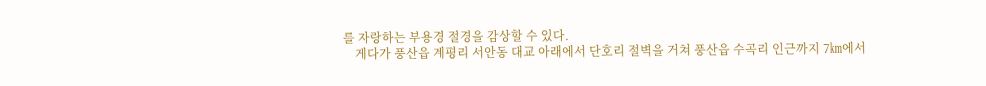를 자랑하는 부용경 절경을 감상할 수 있다.
    게다가 풍산읍 계평리 서안동 대교 아래에서 단호리 절벽을 거쳐 풍산읍 수곡리 인근까지 7㎞에서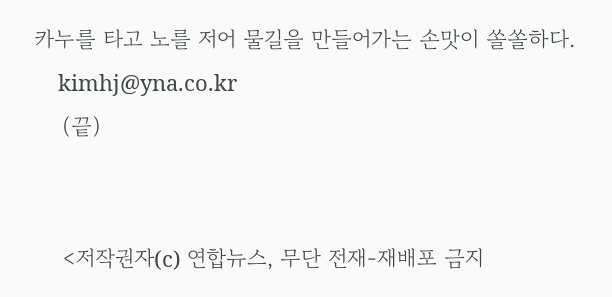카누를 타고 노를 저어 물길을 만들어가는 손맛이 쏠쏠하다.
    kimhj@yna.co.kr
    (끝)


    <저작권자(c) 연합뉴스, 무단 전재-재배포 금지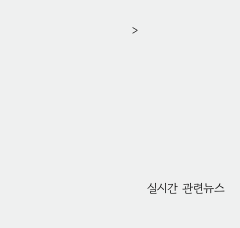>








    실시간 관련뉴스